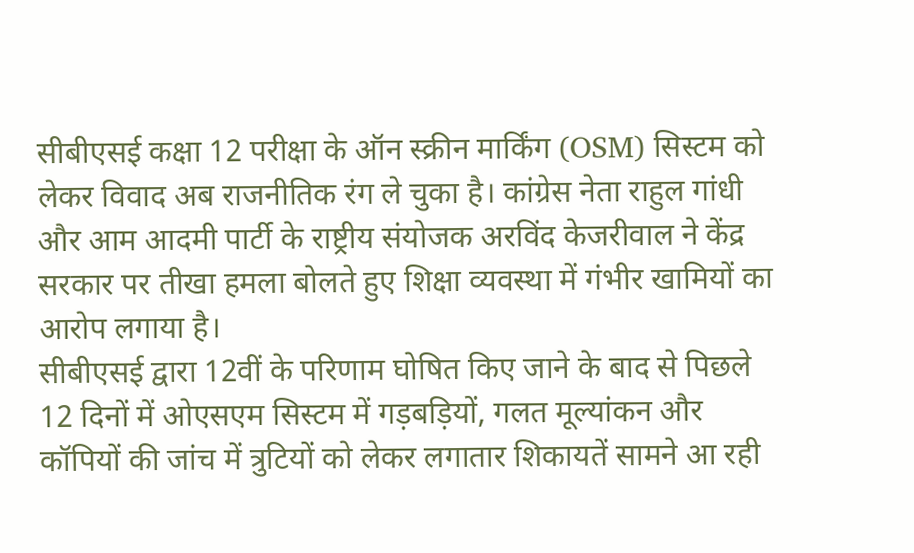सीबीएसई कक्षा 12 परीक्षा के ऑन स्क्रीन मार्किंग (OSM) सिस्टम को लेकर विवाद अब राजनीतिक रंग ले चुका है। कांग्रेस नेता राहुल गांधी और आम आदमी पार्टी के राष्ट्रीय संयोजक अरविंद केजरीवाल ने केंद्र सरकार पर तीखा हमला बोलते हुए शिक्षा व्यवस्था में गंभीर खामियों का आरोप लगाया है।
सीबीएसई द्वारा 12वीं के परिणाम घोषित किए जाने के बाद से पिछले 12 दिनों में ओएसएम सिस्टम में गड़बड़ियों, गलत मूल्यांकन और कॉपियों की जांच में त्रुटियों को लेकर लगातार शिकायतें सामने आ रही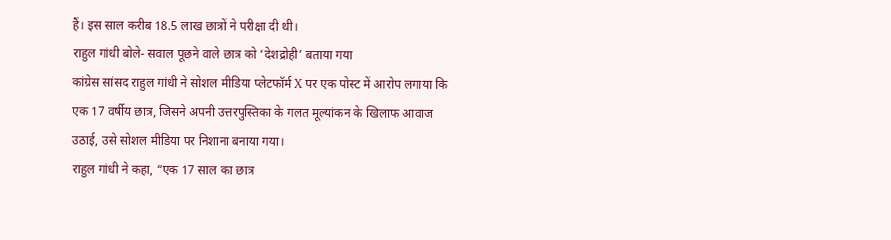हैं। इस साल करीब 18.5 लाख छात्रों ने परीक्षा दी थी।
राहुल गांधी बोले- सवाल पूछने वाले छात्र को ‘देशद्रोही’ बताया गया
कांग्रेस सांसद राहुल गांधी ने सोशल मीडिया प्लेटफॉर्म X पर एक पोस्ट में आरोप लगाया कि एक 17 वर्षीय छात्र, जिसने अपनी उत्तरपुस्तिका के गलत मूल्यांकन के खिलाफ आवाज उठाई, उसे सोशल मीडिया पर निशाना बनाया गया।
राहुल गांधी ने कहा, “एक 17 साल का छात्र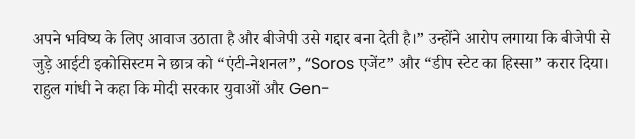अपने भविष्य के लिए आवाज उठाता है और बीजेपी उसे गद्दार बना देती है।” उन्होंने आरोप लगाया कि बीजेपी से जुड़े आईटी इकोसिस्टम ने छात्र को “एंटी-नेशनल”, “Soros एजेंट” और “डीप स्टेट का हिस्सा” करार दिया।
राहुल गांधी ने कहा कि मोदी सरकार युवाओं और Gen-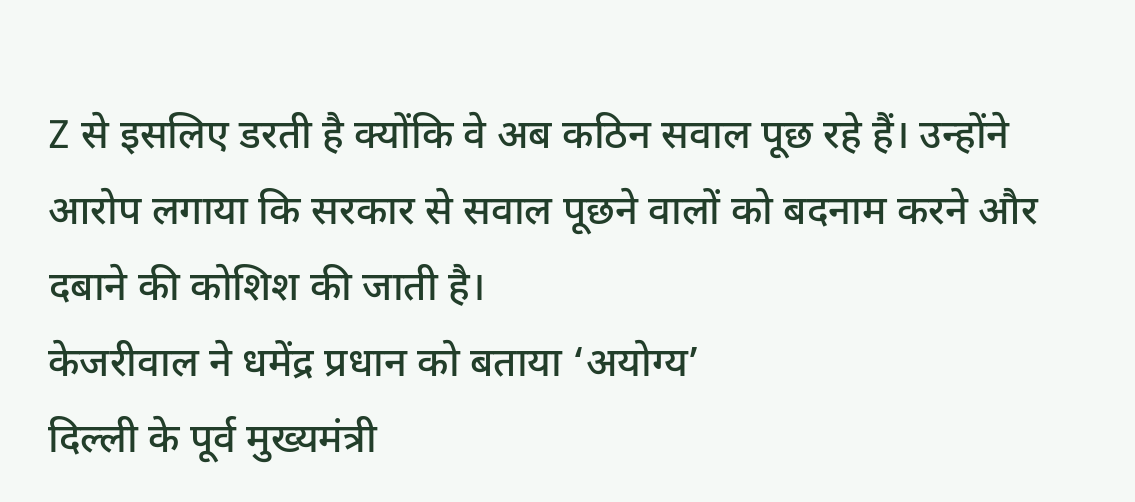Z से इसलिए डरती है क्योंकि वे अब कठिन सवाल पूछ रहे हैं। उन्होंने आरोप लगाया कि सरकार से सवाल पूछने वालों को बदनाम करने और दबाने की कोशिश की जाती है।
केजरीवाल ने धमेंद्र प्रधान को बताया ‘अयोग्य’
दिल्ली के पूर्व मुख्यमंत्री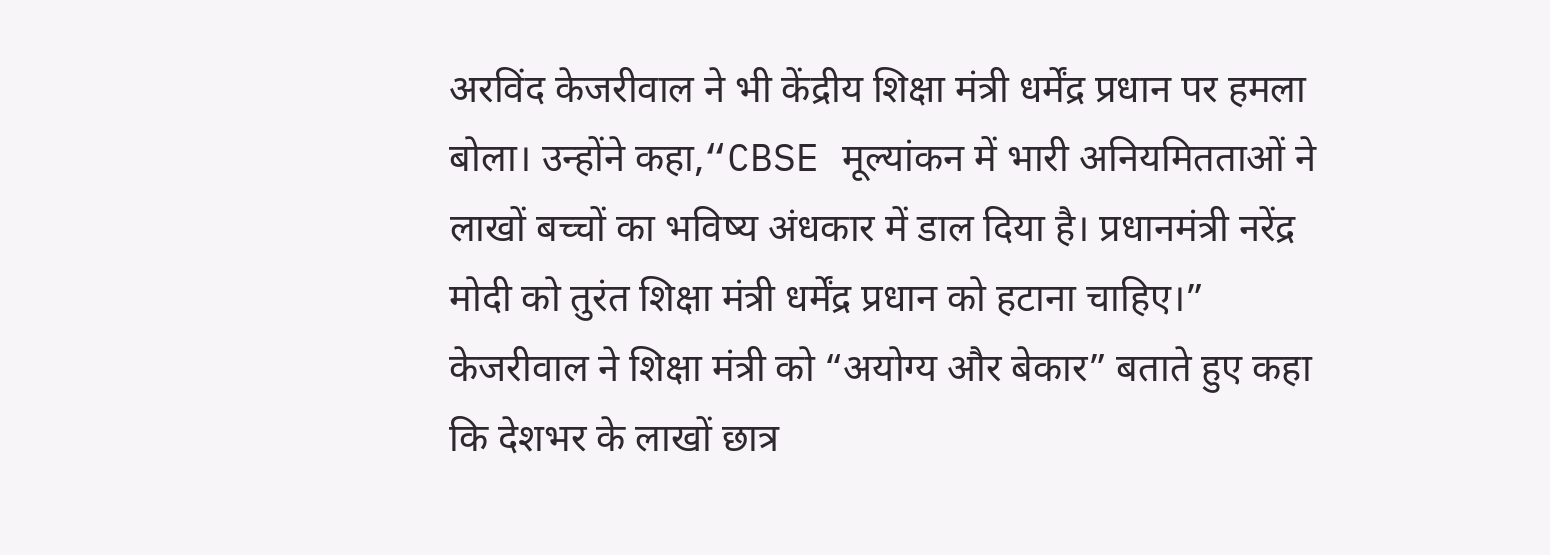अरविंद केजरीवाल ने भी केंद्रीय शिक्षा मंत्री धर्मेंद्र प्रधान पर हमला बोला। उन्होंने कहा,“CBSE मूल्यांकन में भारी अनियमितताओं ने लाखों बच्चों का भविष्य अंधकार में डाल दिया है। प्रधानमंत्री नरेंद्र मोदी को तुरंत शिक्षा मंत्री धर्मेंद्र प्रधान को हटाना चाहिए।”
केजरीवाल ने शिक्षा मंत्री को “अयोग्य और बेकार” बताते हुए कहा कि देशभर के लाखों छात्र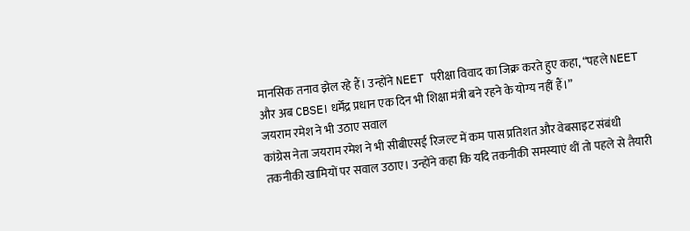मानसिक तनाव झेल रहे हैं। उन्होंने NEET परीक्षा विवाद का जिक्र करते हुए कहा, “पहले NEET और अब CBSE। धर्मेंद्र प्रधान एक दिन भी शिक्षा मंत्री बने रहने के योग्य नहीं हैं।”
जयराम रमेश ने भी उठाए सवाल
कांग्रेस नेता जयराम रमेश ने भी सीबीएसई रिजल्ट में कम पास प्रतिशत और वेबसाइट संबंधी तकनीकी खामियों पर सवाल उठाए। उन्होंने कहा कि यदि तकनीकी समस्याएं थीं तो पहले से तैयारी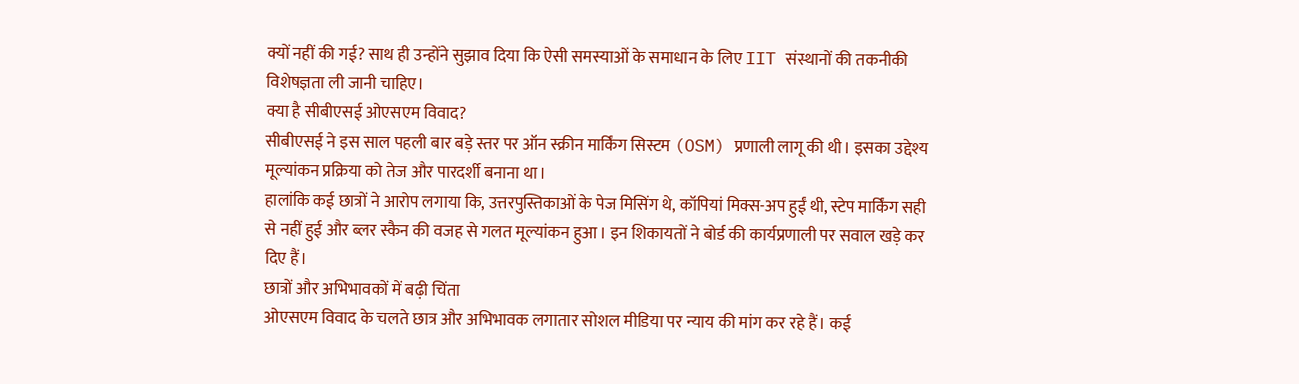क्यों नहीं की गई? साथ ही उन्होंने सुझाव दिया कि ऐसी समस्याओं के समाधान के लिए IIT संस्थानों की तकनीकी विशेषज्ञता ली जानी चाहिए।
क्या है सीबीएसई ओएसएम विवाद?
सीबीएसई ने इस साल पहली बार बड़े स्तर पर ऑन स्क्रीन मार्किंग सिस्टम (OSM) प्रणाली लागू की थी। इसका उद्देश्य मूल्यांकन प्रक्रिया को तेज और पारदर्शी बनाना था।
हालांकि कई छात्रों ने आरोप लगाया कि, उत्तरपुस्तिकाओं के पेज मिसिंग थे, कॉपियां मिक्स-अप हुईं थी, स्टेप मार्किंग सही से नहीं हुई और ब्लर स्कैन की वजह से गलत मूल्यांकन हुआ। इन शिकायतों ने बोर्ड की कार्यप्रणाली पर सवाल खड़े कर दिए हैं।
छात्रों और अभिभावकों में बढ़ी चिंता
ओएसएम विवाद के चलते छात्र और अभिभावक लगातार सोशल मीडिया पर न्याय की मांग कर रहे हैं। कई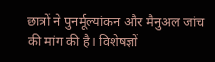छात्रों ने पुनर्मूल्यांकन और मैनुअल जांच की मांग की है। विशेषज्ञों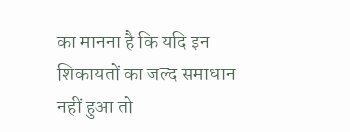का मानना है कि यदि इन शिकायतों का जल्द समाधान नहीं हुआ तो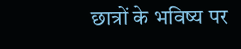छात्रों के भविष्य पर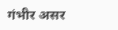गंभीर असर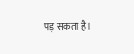पड़ सकता है।